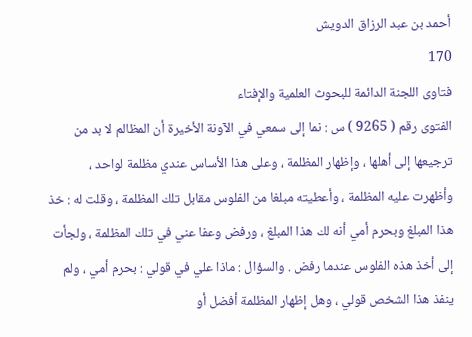أحمد بن عبد الرزاق الدويش
170
فتاوى اللجنة الدائمة للبحوث العلمية والإفتاء
الفتوى رقم ( 9265 ) س : نما إلى سمعي في الآونة الأخيرة أن المظالم لا بد من ترجيعها إلى أهلها ، وإظهار المظلمة ، وعلى هذا الأساس عندي مظلمة لواحد ، وأظهرت عليه المظلمة ، وأعطيته مبلغا من الفلوس مقابل تلك المظلمة ، وقلت له : خذ هذا المبلغ وبحرم أمي أنه لك هذا المبلغ ، ورفض وعفا عني في تلك المظلمة ، ولجأت إلى أخذ هذه الفلوس عندما رفض . والسؤال : ماذا علي في قولي : بحرم أمي ، ولم ينفذ هذا الشخص قولي ، وهل إظهار المظلمة أفضل أو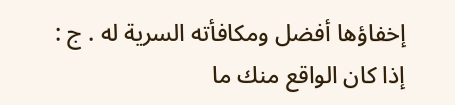إخفاؤها أفضل ومكافأته السرية له . ج : إذا كان الواقع منك ما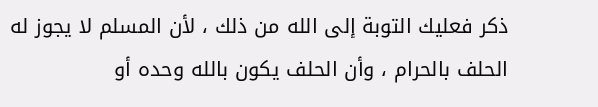ذكر فعليك التوبة إلى الله من ذلك ، لأن المسلم لا يجوز له الحلف بالحرام ، وأن الحلف يكون بالله وحده أو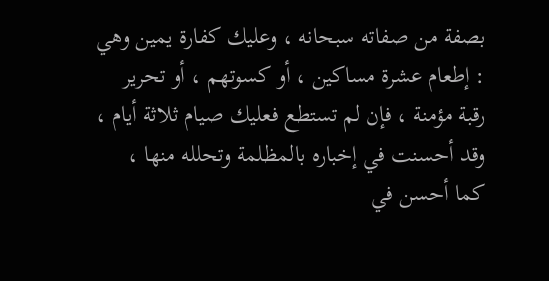بصفة من صفاته سبحانه ، وعليك كفارة يمين وهي : إطعام عشرة مساكين ، أو كسوتهم ، أو تحرير رقبة مؤمنة ، فإن لم تستطع فعليك صيام ثلاثة أيام ، وقد أحسنت في إخباره بالمظلمة وتحلله منها ، كما أحسن في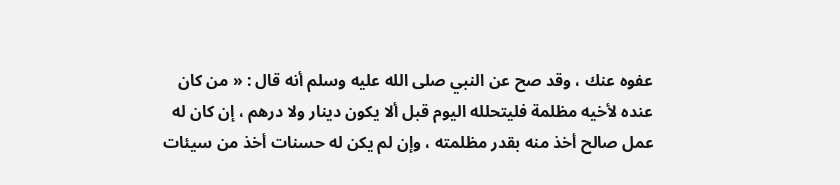عفوه عنك ، وقد صح عن النبي صلى الله عليه وسلم أنه قال : « من كان عنده لأخيه مظلمة فليتحلله اليوم قبل ألا يكون دينار ولا درهم ، إن كان له عمل صالح أخذ منه بقدر مظلمته ، وإن لم يكن له حسنات أخذ من سيئات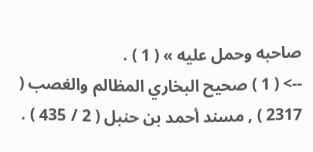صاحبه وحمل عليه » ( 1 ) .
--> ( 1 ) صحيح البخاري المظالم والغصب ( 2317 ) , مسند أحمد بن حنبل ( 2 / 435 ) .